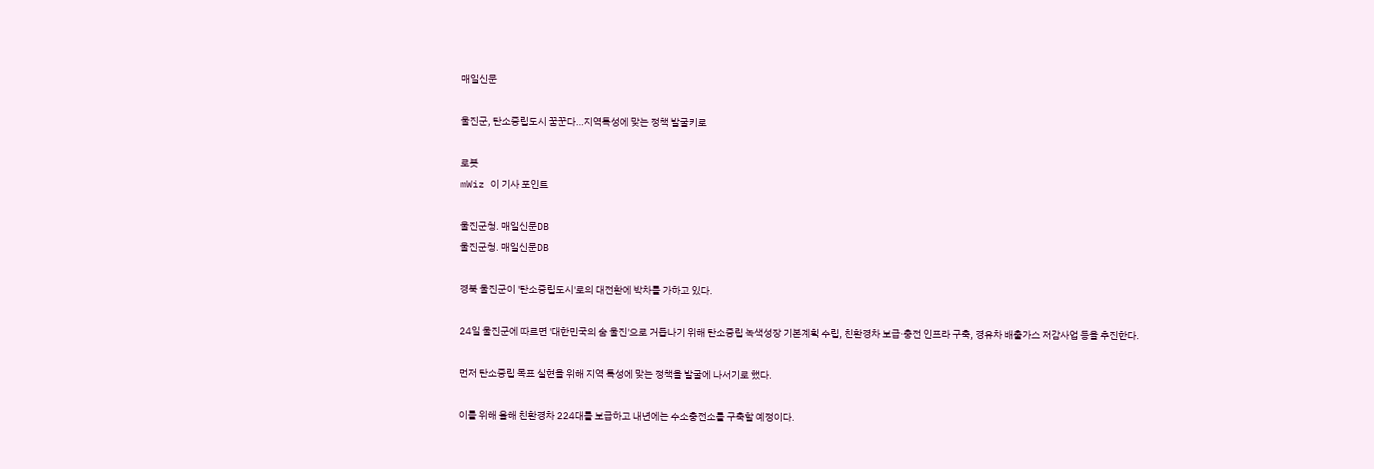매일신문

울진군, 탄소중립도시 꿈꾼다…지역특성에 맞는 정책 발굴키로

로봇
mWiz 이 기사 포인트

울진군청. 매일신문DB
울진군청. 매일신문DB

경북 울진군이 '탄소중립도시'로의 대전환에 박차를 가하고 있다.

24일 울진군에 따르면 '대한민국의 숨 울진'으로 거듭나기 위해 탄소중립 녹색성장 기본계획 수립, 친환경차 보급·충전 인프라 구축, 경유차 배출가스 저감사업 등을 추진한다.

먼저 탄소중립 목표 실현을 위해 지역 특성에 맞는 정책을 발굴에 나서기로 했다.

이를 위해 올해 친환경차 224대를 보급하고 내년에는 수소충전소를 구축할 예정이다.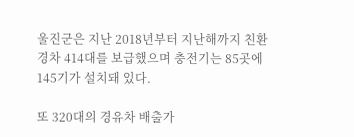울진군은 지난 2018년부터 지난해까지 친환경차 414대를 보급했으며 충전기는 85곳에 145기가 설치돼 있다.

또 320대의 경유차 배출가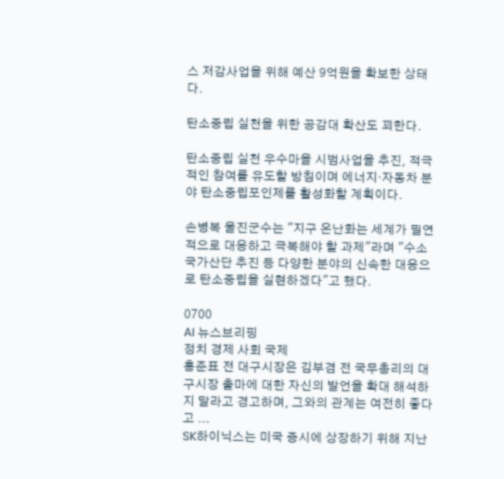스 저감사업을 위해 예산 9억원을 확보한 상태다.

탄소중립 실천을 위한 공감대 확산도 꾀한다.

탄소중립 실천 우수마을 시범사업을 추진, 적극적인 참여를 유도할 방침이며 에너지·자동차 분야 탄소중립포인제를 활성화할 계획이다.

손병복 울진군수는 "지구 온난화는 세계가 필연적으로 대응하고 극복해야 할 과제"라며 "수소 국가산단 추진 등 다양한 분야의 신속한 대응으로 탄소중립을 실현하겠다"고 했다.

0700
AI 뉴스브리핑
정치 경제 사회 국제
홍준표 전 대구시장은 김부겸 전 국무총리의 대구시장 출마에 대한 자신의 발언을 확대 해석하지 말라고 경고하며, 그와의 관계는 여전히 좋다고 ...
SK하이닉스는 미국 증시에 상장하기 위해 지난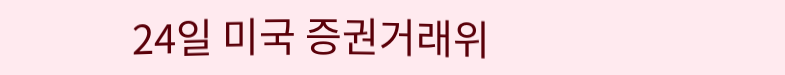24일 미국 증권거래위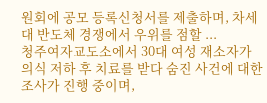원회에 공모 등록신청서를 제출하며, 차세대 반도체 경쟁에서 우위를 점할 ...
청주여자교도소에서 30대 여성 재소자가 의식 저하 후 치료를 받다 숨진 사건에 대한 조사가 진행 중이며,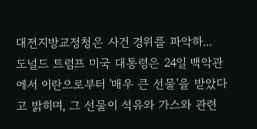대전지방교정청은 사건 경위를 파악하...
도널드 트럼프 미국 대통령은 24일 백악관에서 이란으로부터 '매우 큰 선물'을 받았다고 밝히며, 그 선물이 석유와 가스와 관련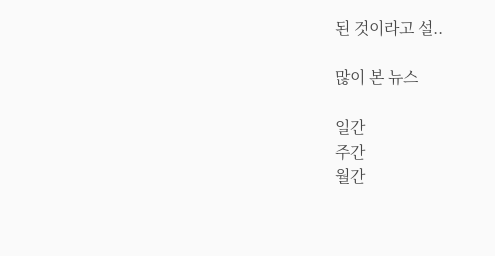된 것이라고 설..

많이 본 뉴스

일간
주간
월간